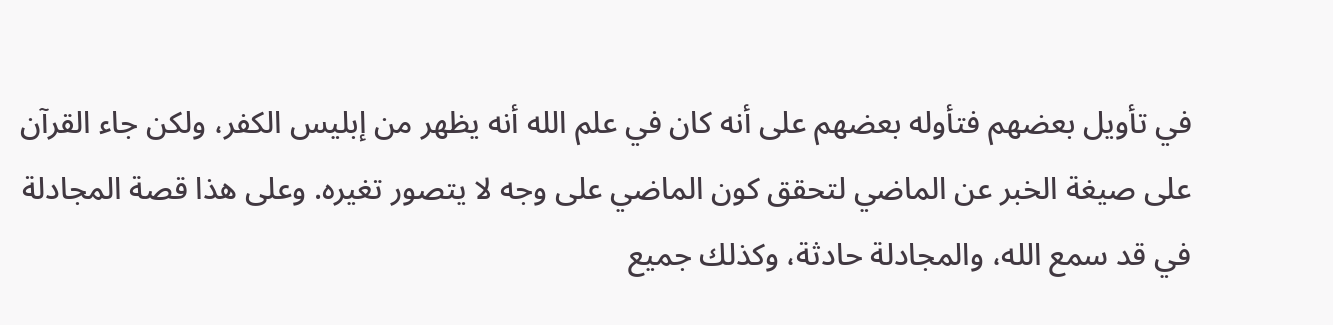في تأويل بعضهم فتأوله بعضهم على أنه كان في علم الله أنه يظهر من إبليس الكفر، ولكن جاء القرآن على صيغة الخبر عن الماضي لتحقق كون الماضي على وجه لا يتصور تغيره. وعلى هذا قصة المجادلة في قد سمع الله، والمجادلة حادثة، وكذلك جميع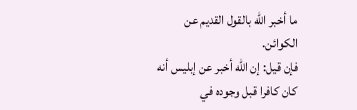ما أخبر الله بالقول القديم عن الكوائن.
فإن قيل: إن الله أخبر عن إبليس أنه كان كافرا قبل وجوده في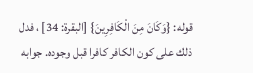قوله: {وَكَانَ مِنَ الْكَافِرِينَ} [البقرة: 34] ، فدل ذلك على كون الكافر كافرا قبل وجوده. جوابه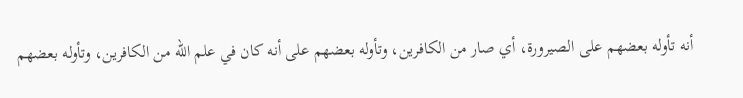أنه تأوله بعضهم على الصيرورة، أي صار من الكافرين، وتأوله بعضهم على أنه كان في علم الله من الكافرين، وتأوله بعضهم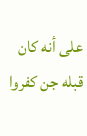على أنه كان قبله جن كفروا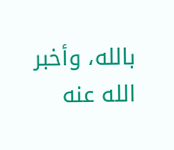بالله، وأخبر الله عنه